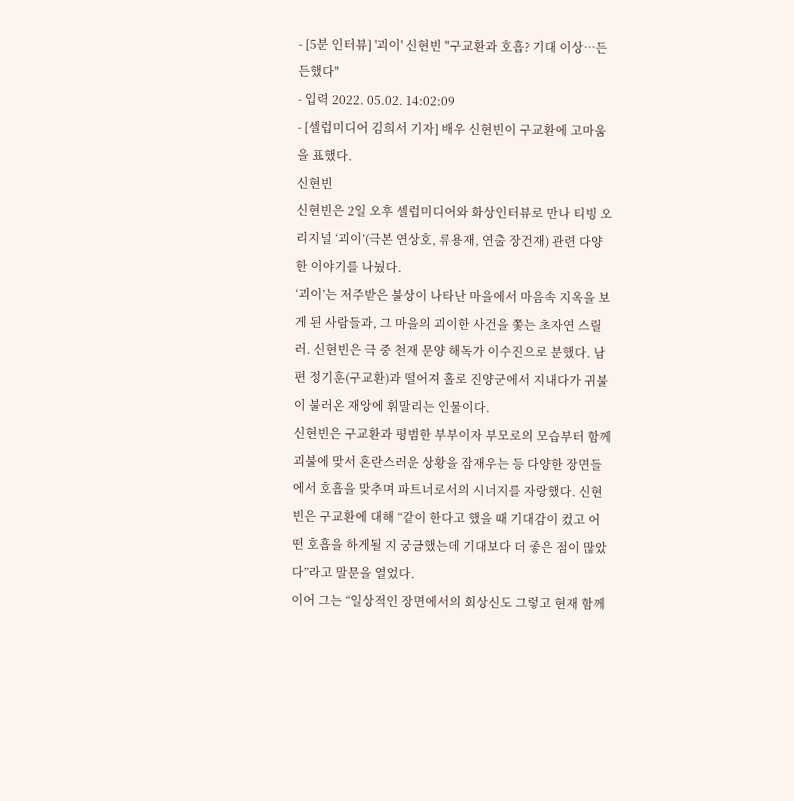- [5분 인터뷰] '괴이' 신현빈 "구교환과 호흡? 기대 이상…든든했다"
- 입력 2022. 05.02. 14:02:09
- [셀럽미디어 김희서 기자] 배우 신현빈이 구교환에 고마움을 표했다.
신현빈
신현빈은 2일 오후 셀럽미디어와 화상인터뷰로 만나 티빙 오리지널 ‘괴이’(극본 연상호, 류용재, 연출 장건재) 관련 다양한 이야기를 나눴다.
‘괴이’는 저주받은 불상이 나타난 마을에서 마음속 지옥을 보게 된 사람들과, 그 마을의 괴이한 사건을 쫓는 초자연 스릴러. 신현빈은 극 중 천재 문양 해독가 이수진으로 분했다. 남편 정기훈(구교환)과 떨어져 홀로 진양군에서 지내다가 귀불이 불러온 재앙에 휘말리는 인물이다.
신현빈은 구교환과 평범한 부부이자 부모로의 모습부터 함께 괴불에 맞서 혼란스러운 상황을 잠재우는 등 다양한 장면들에서 호흡을 맞추며 파트너로서의 시너지를 자랑했다. 신현빈은 구교환에 대해 “같이 한다고 했을 때 기대감이 컸고 어떤 호흡을 하게될 지 궁금했는데 기대보다 더 좋은 점이 많았다”라고 말문을 열었다.
이어 그는 “일상적인 장면에서의 회상신도 그렇고 현재 함께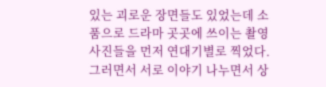있는 괴로운 장면들도 있었는데 소품으로 드라마 곳곳에 쓰이는 촬영 사진들을 먼저 연대기별로 찍었다. 그러면서 서로 이야기 나누면서 상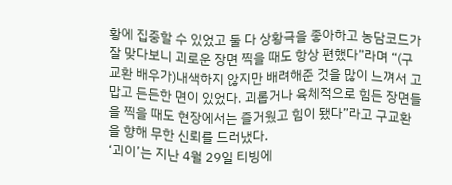황에 집중할 수 있었고 둘 다 상황극을 좋아하고 농담코드가 잘 맞다보니 괴로운 장면 찍을 때도 항상 편했다”라며 “(구교환 배우가)내색하지 않지만 배려해준 것을 많이 느껴서 고맙고 든든한 면이 있었다. 괴롭거나 육체적으로 힘든 장면들을 찍을 때도 현장에서는 즐거웠고 힘이 됐다”라고 구교환을 향해 무한 신뢰를 드러냈다.
‘괴이’는 지난 4월 29일 티빙에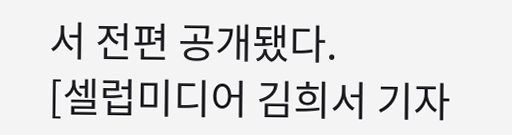서 전편 공개됐다.
[셀럽미디어 김희서 기자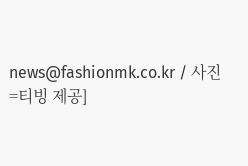news@fashionmk.co.kr / 사진=티빙 제공]